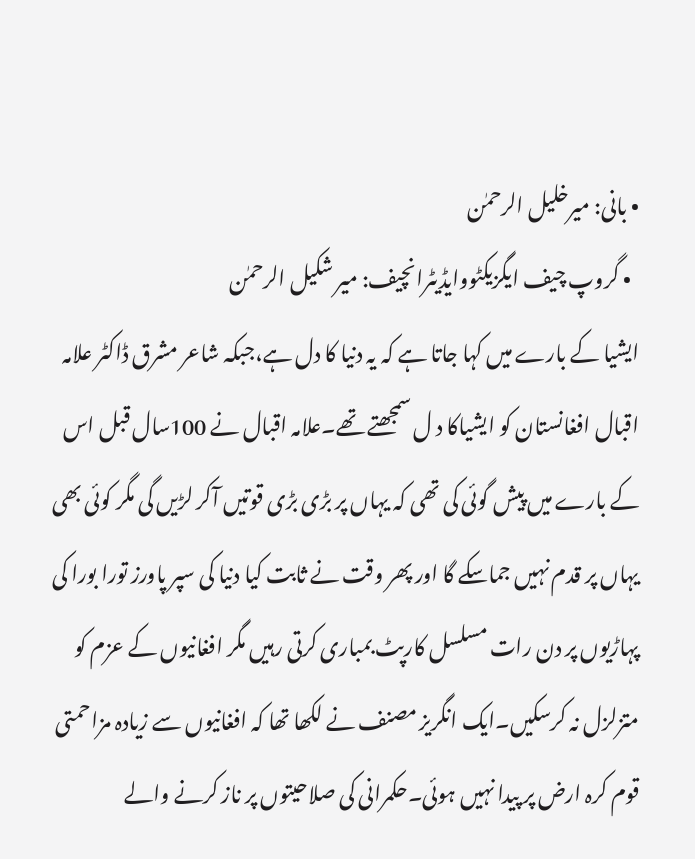• بانی: میرخلیل الرحمٰن
  • گروپ چیف ایگزیکٹووایڈیٹرانچیف: میر شکیل الرحمٰن
ایشیا کے بارے میں کہا جاتا ہے کہ یہ دنیا کا دل ہے،جبکہ شاعر مشرق ڈاکٹر علامہ اقبال افغانستان کو ایشیاکا د ل سمجھتے تھے۔علامہ اقبال نے 100سال قبل اس کے بارے میں پیش گوئی کی تھی کہ یہاں پر بڑی بڑی قوتیں آکر لڑیں گی مگر کوئی بھی یہاں پر قدم نہیں جماسکے گا اور پھر وقت نے ثابت کیا دنیا کی سپر پاورز تورا بورا کی پہاڑیوں پر دن رات مسلسل کارپٹ بمباری کرتی رہیں مگر افغانیوں کے عزم کو متزلزل نہ کرسکیں۔ایک انگریز مصنف نے لکھا تھا کہ افغانیوں سے زیادہ مزاحمتی قوم کرہ ارض پر پیدا نہیں ہوئی۔حکمرانی کی صلاحیتوں پر ناز کرنے والے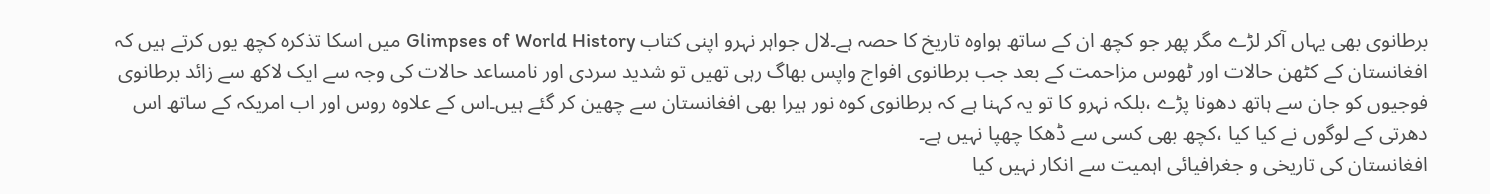برطانوی بھی یہاں آکر لڑے مگر پھر جو کچھ ان کے ساتھ ہواوہ تاریخ کا حصہ ہے۔لال جواہر نہرو اپنی کتاب Glimpses of World History میں اسکا تذکرہ کچھ یوں کرتے ہیں کہ افغانستان کے کٹھن حالات اور ٹھوس مزاحمت کے بعد جب برطانوی افواج واپس بھاگ رہی تھیں تو شدید سردی اور نامساعد حالات کی وجہ سے ایک لاکھ سے زائد برطانوی فوجیوں کو جان سے ہاتھ دھونا پڑے ،بلکہ نہرو کا تو یہ کہنا ہے کہ برطانوی کوہ نور ہیرا بھی افغانستان سے چھین کر گئے ہیں۔اس کے علاوہ روس اور اب امریکہ کے ساتھ اس دھرتی کے لوگوں نے کیا کیا ،کچھ بھی کسی سے ڈھکا چھپا نہیں ہے۔
افغانستان کی تاریخی و جغرافیائی اہمیت سے انکار نہیں کیا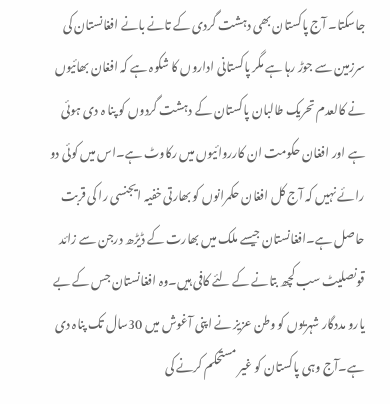جاسکتا۔ آج پاکستان بھی دہشت گردی کے تانے بانے افغانستان کی سرزمین سے جوڑ رہا ہے مگر پاکستانی اداروں کا شکوہ ہے کہ افغان بھائیوں نے کالعدم تحریک طالبان پاکستان کے دہشت گردوں کو پنا ہ دی ہوئی ہے اور افغان حکومت ان کارروائیوں میں رکاوٹ ہے۔اس میں کوئی دو رائے نہیں کہ آج کل افغان حکمرانوں کو بھارتی خفیہ ایجنسی را کی قربت حاصل ہے۔افغانستان جیسے ملک میں بھارت کے ڈیڑھ درجن سے زائد قونصلیٹ سب کچھ بتانے کے لئے کافی ہیں۔وہ افغانستان جس کے بے یارو مددگار شہریوں کو وطن عزیز نے اپنی آغوش میں 30سال تک پناہ دی ہے۔آج وہی پاکستان کو غیر مستحکم کرنے کی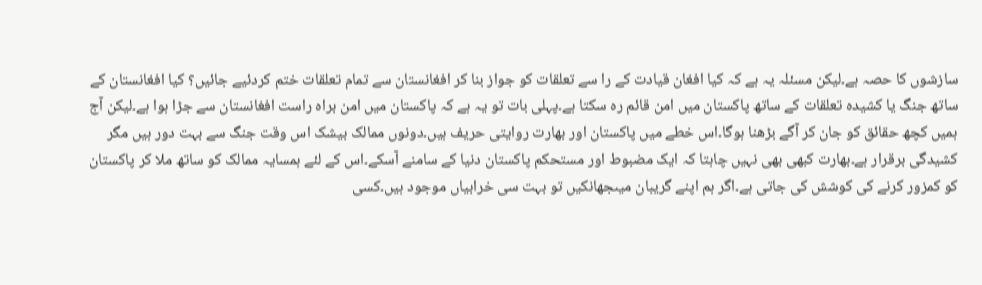سازشوں کا حصہ ہے۔لیکن مسئلہ یہ ہے کہ کیا افغان قیادت کے را سے تعلقات کو جواز بنا کر افغانستان سے تمام تعلقات ختم کردئیے جائیں؟ کیا افغانستان کے ساتھ جنگ یا کشیدہ تعلقات کے ساتھ پاکستان میں امن قائم رہ سکتا ہے۔پہلی بات تو یہ ہے کہ پاکستان میں امن براہ راست افغانستان سے جڑا ہوا ہے۔لیکن آج ہمیں کچھ حقائق کو جان کر آگے بڑھنا ہوگا۔اس خطے میں پاکستان اور بھارت روایتی حریف ہیں۔دونوں ممالک بیشک اس وقت جنگ سے بہت دور ہیں مگر کشیدگی برقرار ہے۔بھارت کبھی بھی نہیں چاہتا کہ ایک مضبوط اور مستحکم پاکستان دنیا کے سامنے آسکے۔اس کے لئے ہمسایہ ممالک کو ساتھ ملا کر پاکستان کو کمزور کرنے کی کوشش کی جاتی ہے۔اگر ہم اپنے گریبان میںجھانکیں تو بہت سی خرابیاں موجود ہیں۔کسی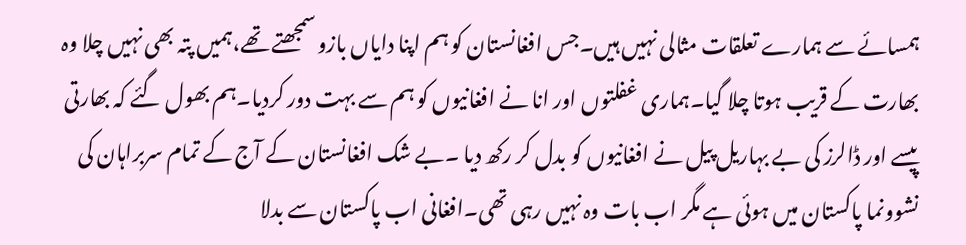ہمسائے سے ہمارے تعلقات مثالی نہیں ہیں۔جس افغانستان کو ہم اپنا دایاں بازو سمجھتے تھے،ہمیں پتہ بھی نہیں چلا وہ بھارت کے قریب ہوتا چلا گیا۔ہماری غفلتوں اور انا نے افغانیوں کو ہم سے بہت دور کردیا۔ہم بھول گئے کہ بھارتی پیسے اور ڈالرز کی بے بہاریل پیل نے افغانیوں کو بدل کر رکھ دیا ۔بے شک افغانستان کے آج کے تمام سربراہان کی نشوونما پاکستان میں ہوئی ہے مگر اب بات وہ نہیں رہی تھی۔افغانی اب پاکستان سے بدلا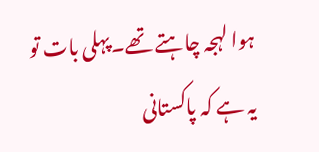ہوا لہجہ چاہتے تھے۔پہلی بات تو یہ ہے کہ پاکستانی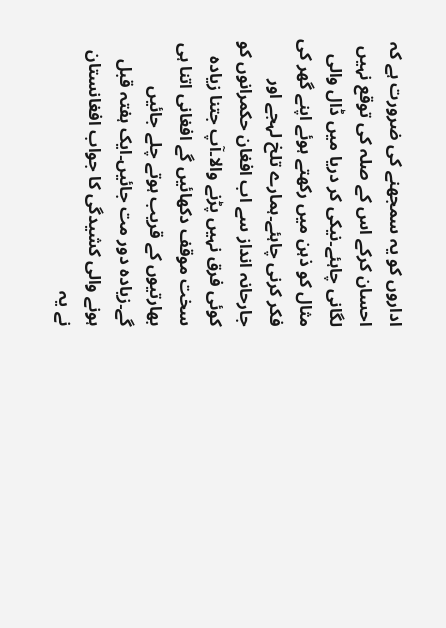اداروں کو یہ سمجھنے کی ضرورت ہے کہ احسان کرکے اس کے صلہ کی توقع نہیں لگانی چاہئے۔نیکی کر دریا میں ڈال والی مثال کو ذہن میں رکھتے ہوئے اپنے گھر کی فکر کرنی چاہئے۔ہمارے تلخ لہجے اور جارحانہ انداز سے اب افغان حکمرانوں کو کوئی فرق نہیں پڑنے والا۔آپ جتنا زیادہ سخت موقف دکھائیں گے افغانی اتنا ہی بھارتیوں کے قریب ہوتے چلے جائیں گے۔زیادہ دور مت جائیں۔ایک ہفتہ قبل ہونے والی کشیدگی کا جواب افغانستان نے یہ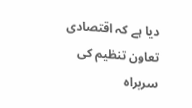دیا ہے کہ اقتصادی تعاون تنظیم کی سربراہ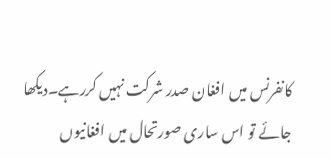کانفرنس میں افغان صدر شرکت نہیں کررہے۔دیکھا جائے تو اس ساری صورتحال میں افغانیوں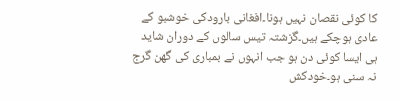کا کوئی نقصان نہیں ہونا۔افغانی بارودکی خوشبو کے عادی ہوچکے ہیں۔گزشتہ تیس سالوں کے دوران شاید ہی ایسا کوئی دن ہو جب انہوں نے بمباری کی گھن گرج نہ سنی ہو۔خودکش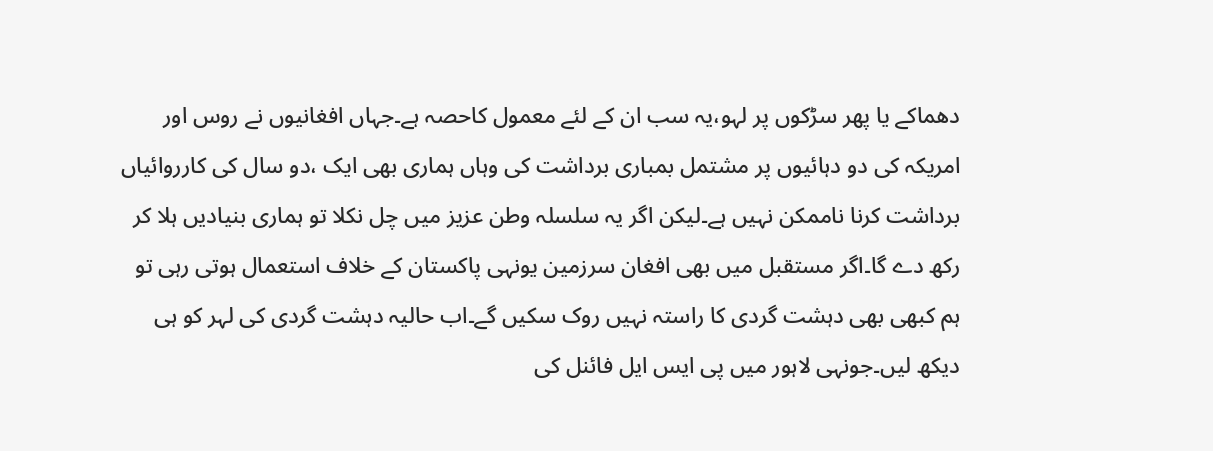دھماکے یا پھر سڑکوں پر لہو،یہ سب ان کے لئے معمول کاحصہ ہے۔جہاں افغانیوں نے روس اور امریکہ کی دو دہائیوں پر مشتمل بمباری برداشت کی وہاں ہماری بھی ایک ،دو سال کی کارروائیاں برداشت کرنا ناممکن نہیں ہے۔لیکن اگر یہ سلسلہ وطن عزیز میں چل نکلا تو ہماری بنیادیں ہلا کر رکھ دے گا۔اگر مستقبل میں بھی افغان سرزمین یونہی پاکستان کے خلاف استعمال ہوتی رہی تو ہم کبھی بھی دہشت گردی کا راستہ نہیں روک سکیں گے۔اب حالیہ دہشت گردی کی لہر کو ہی دیکھ لیں۔جونہی لاہور میں پی ایس ایل فائنل کی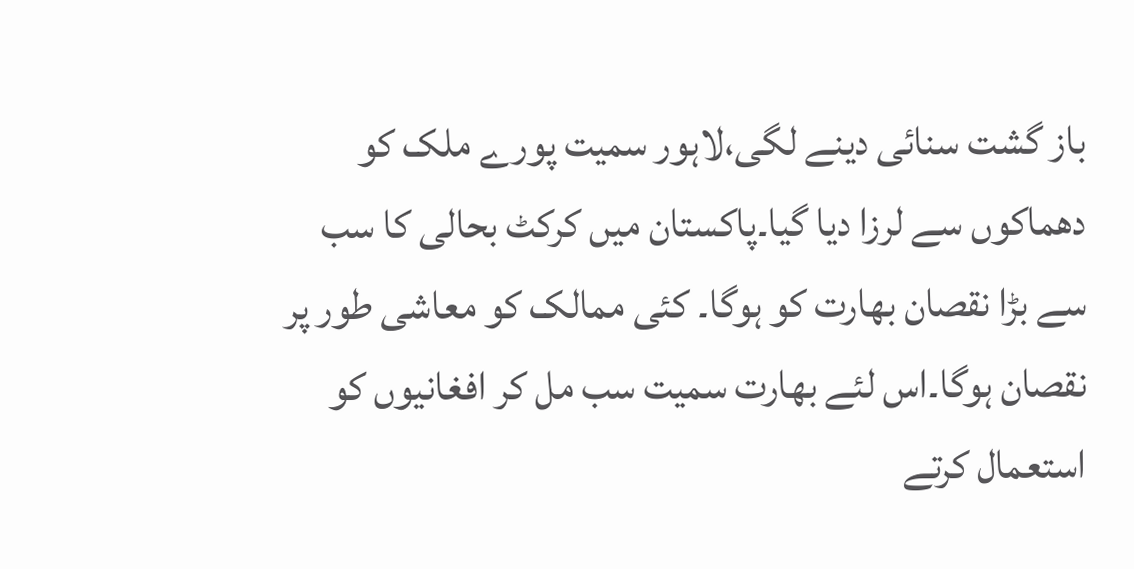باز گشت سنائی دینے لگی،لاہور سمیت پورے ملک کو دھماکوں سے لرزا دیا گیا۔پاکستان میں کرکٹ بحالی کا سب سے بڑا نقصان بھارت کو ہوگا۔ کئی ممالک کو معاشی طور پر نقصان ہوگا۔اس لئے بھارت سمیت سب مل کر افغانیوں کو استعمال کرتے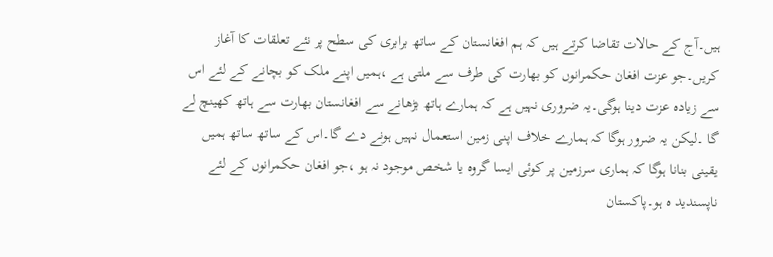ہیں۔آج کے حالات تقاضا کرتے ہیں کہ ہم افغانستان کے ساتھ برابری کی سطح پر نئے تعلقات کا آغاز کریں۔جو عزت افغان حکمرانوں کو بھارت کی طرف سے ملتی ہے ،ہمیں اپنے ملک کو بچانے کے لئے اس سے زیادہ عزت دینا ہوگی۔یہ ضروری نہیں ہے کہ ہمارے ہاتھ بڑھانے سے افغانستان بھارت سے ہاتھ کھینچ لے گا ۔لیکن یہ ضرور ہوگا کہ ہمارے خلاف اپنی زمین استعمال نہیں ہونے دے گا۔اس کے ساتھ ساتھ ہمیں یقینی بنانا ہوگا کہ ہماری سرزمین پر کوئی ایسا گروہ یا شخص موجود نہ ہو ،جو افغان حکمرانوں کے لئے ناپسندید ہ ہو۔پاکستان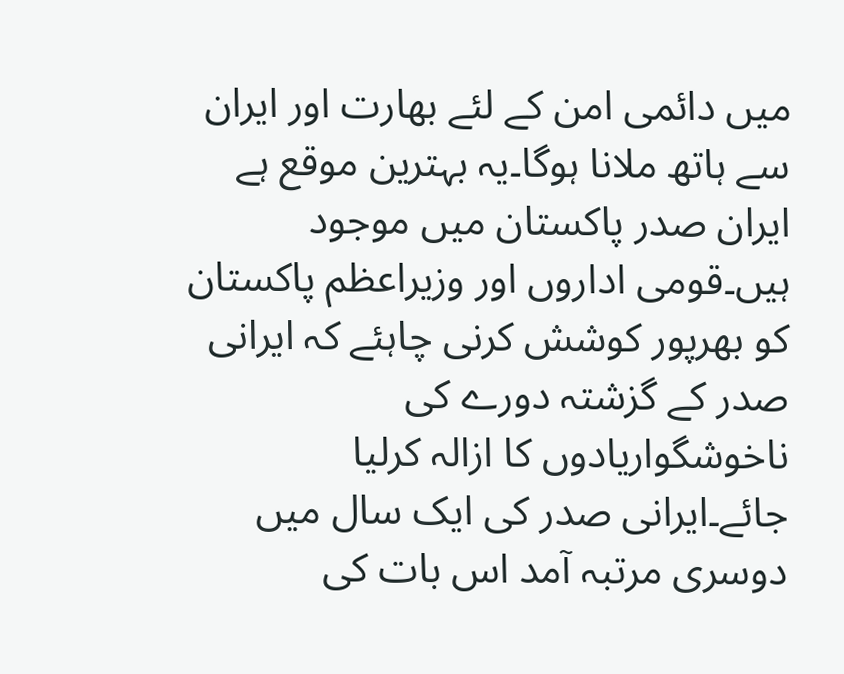میں دائمی امن کے لئے بھارت اور ایران سے ہاتھ ملانا ہوگا۔یہ بہترین موقع ہے ایران صدر پاکستان میں موجود ہیں۔قومی اداروں اور وزیراعظم پاکستان کو بھرپور کوشش کرنی چاہئے کہ ایرانی صدر کے گزشتہ دورے کی ناخوشگواریادوں کا ازالہ کرلیا جائے۔ایرانی صدر کی ایک سال میں دوسری مرتبہ آمد اس بات کی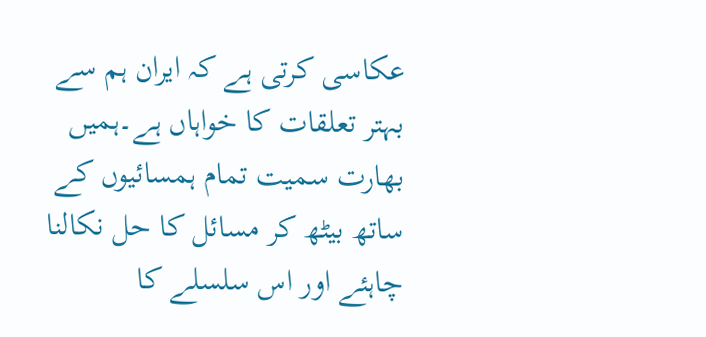عکاسی کرتی ہے کہ ایران ہم سے بہتر تعلقات کا خواہاں ہے۔ہمیں بھارت سمیت تمام ہمسائیوں کے ساتھ بیٹھ کر مسائل کا حل نکالنا چاہئے اور اس سلسلے کا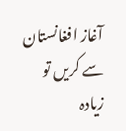آغاز افغانستان سے کریں تو زیادہ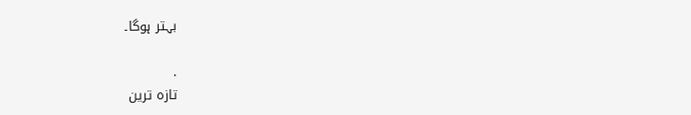بہتر ہوگا۔

.
تازہ ترین